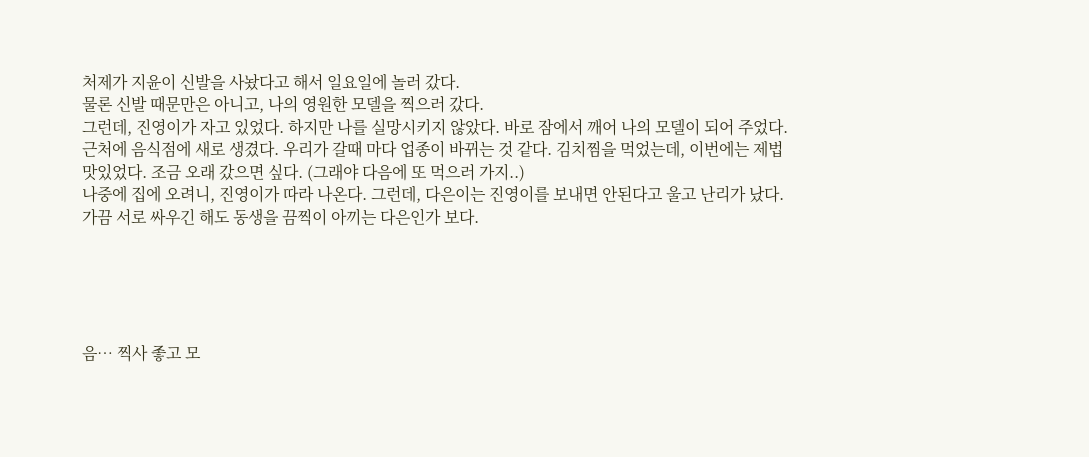처제가 지윤이 신발을 사놨다고 해서 일요일에 놀러 갔다.
물론 신발 때문만은 아니고, 나의 영원한 모델을 찍으러 갔다.
그런데, 진영이가 자고 있었다. 하지만 나를 실망시키지 않았다. 바로 잠에서 깨어 나의 모델이 되어 주었다.
근처에 음식점에 새로 생겼다. 우리가 갈때 마다 업종이 바뀌는 것 같다. 김치찜을 먹었는데, 이번에는 제법 맛있었다. 조금 오래 갔으면 싶다. (그래야 다음에 또 먹으러 가지..)
나중에 집에 오려니, 진영이가 따라 나온다. 그런데, 다은이는 진영이를 보내면 안된다고 울고 난리가 났다. 가끔 서로 싸우긴 해도 동생을 끔찍이 아끼는 다은인가 보다.





음… 찍사 좋고 모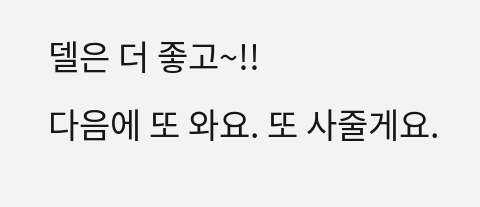델은 더 좋고~!!
다음에 또 와요. 또 사줄게요.